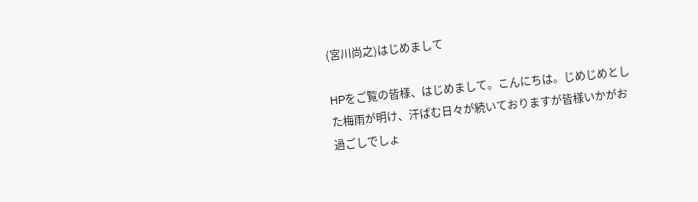(宮川尚之)はじめまして

HPをご覧の皆様、はじめまして。こんにちは。じめじめとした梅雨が明け、汗ばむ日々が続いておりますが皆様いかがお過ごしでしょ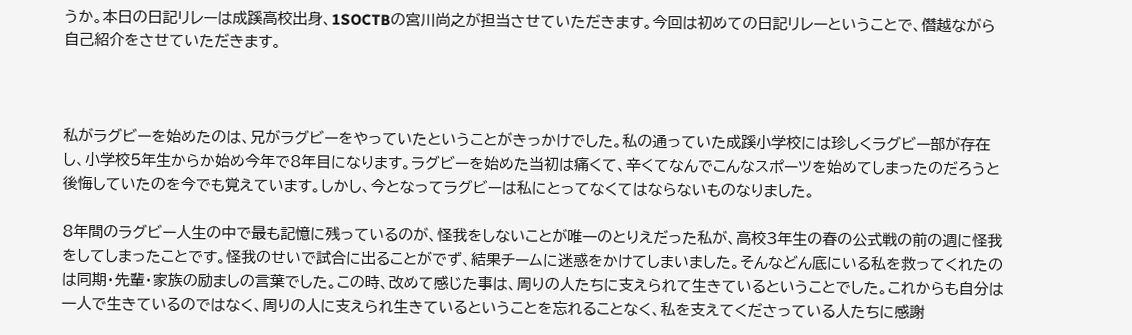うか。本日の日記リレーは成蹊高校出身、1SOCTBの宮川尚之が担当させていただきます。今回は初めての日記リレーということで、僭越ながら自己紹介をさせていただきます。



私がラグビーを始めたのは、兄がラグビーをやっていたということがきっかけでした。私の通っていた成蹊小学校には珍しくラグビー部が存在し、小学校5年生からか始め今年で8年目になります。ラグビーを始めた当初は痛くて、辛くてなんでこんなスポーツを始めてしまったのだろうと後悔していたのを今でも覚えています。しかし、今となってラグビーは私にとってなくてはならないものなりました。

8年間のラグビー人生の中で最も記憶に残っているのが、怪我をしないことが唯一のとりえだった私が、高校3年生の春の公式戦の前の週に怪我をしてしまったことです。怪我のせいで試合に出ることがでず、結果チームに迷惑をかけてしまいました。そんなどん底にいる私を救ってくれたのは同期・先輩・家族の励ましの言葉でした。この時、改めて感じた事は、周りの人たちに支えられて生きているということでした。これからも自分は一人で生きているのではなく、周りの人に支えられ生きているということを忘れることなく、私を支えてくださっている人たちに感謝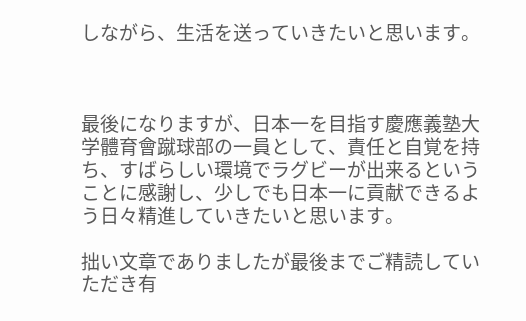しながら、生活を送っていきたいと思います。



最後になりますが、日本一を目指す慶應義塾大学體育會蹴球部の一員として、責任と自覚を持ち、すばらしい環境でラグビーが出来るということに感謝し、少しでも日本一に貢献できるよう日々精進していきたいと思います。

拙い文章でありましたが最後までご精読していただき有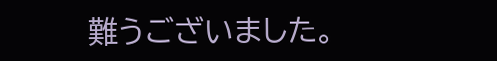難うございました。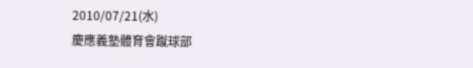2010/07/21(水)
慶應義塾體育會蹴球部